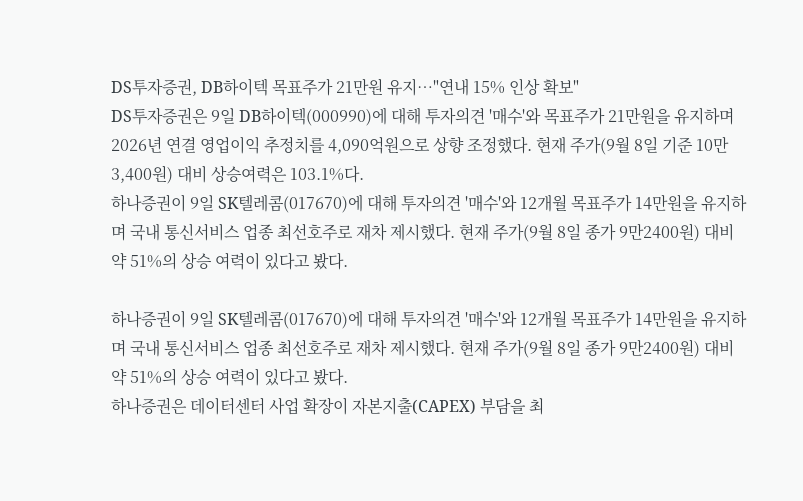DS투자증권, DB하이텍 목표주가 21만원 유지…"연내 15% 인상 확보"
DS투자증권은 9일 DB하이텍(000990)에 대해 투자의견 '매수'와 목표주가 21만원을 유지하며 2026년 연결 영업이익 추정치를 4,090억원으로 상향 조정했다. 현재 주가(9월 8일 기준 10만3,400원) 대비 상승여력은 103.1%다.
하나증권이 9일 SK텔레콤(017670)에 대해 투자의견 '매수'와 12개월 목표주가 14만원을 유지하며 국내 통신서비스 업종 최선호주로 재차 제시했다. 현재 주가(9월 8일 종가 9만2400원) 대비 약 51%의 상승 여력이 있다고 봤다.

하나증권이 9일 SK텔레콤(017670)에 대해 투자의견 '매수'와 12개월 목표주가 14만원을 유지하며 국내 통신서비스 업종 최선호주로 재차 제시했다. 현재 주가(9월 8일 종가 9만2400원) 대비 약 51%의 상승 여력이 있다고 봤다.
하나증권은 데이터센터 사업 확장이 자본지출(CAPEX) 부담을 최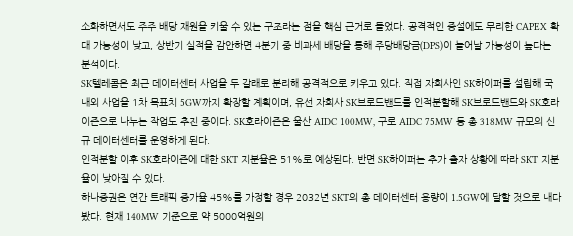소화하면서도 주주 배당 재원을 키울 수 있는 구조라는 점을 핵심 근거로 들었다. 공격적인 증설에도 무리한 CAPEX 확대 가능성이 낮고, 상반기 실적을 감안하면 4분기 중 비과세 배당을 통해 주당배당금(DPS)이 늘어날 가능성이 높다는 분석이다.
SK텔레콤은 최근 데이터센터 사업을 두 갈래로 분리해 공격적으로 키우고 있다. 직접 자회사인 SK하이퍼를 설립해 국내외 사업을 1차 목표치 5GW까지 확장할 계획이며, 유선 자회사 SK브로드밴드를 인적분할해 SK브로드밴드와 SK호라이즌으로 나누는 작업도 추진 중이다. SK호라이즌은 울산 AIDC 100MW, 구로 AIDC 75MW 등 총 318MW 규모의 신규 데이터센터를 운영하게 된다.
인적분할 이후 SK호라이즌에 대한 SKT 지분율은 51%로 예상된다. 반면 SK하이퍼는 추가 출자 상황에 따라 SKT 지분율이 낮아질 수 있다.
하나증권은 연간 트래픽 증가율 45%를 가정할 경우 2032년 SKT의 총 데이터센터 용량이 1.5GW에 달할 것으로 내다봤다. 현재 140MW 기준으로 약 5000억원의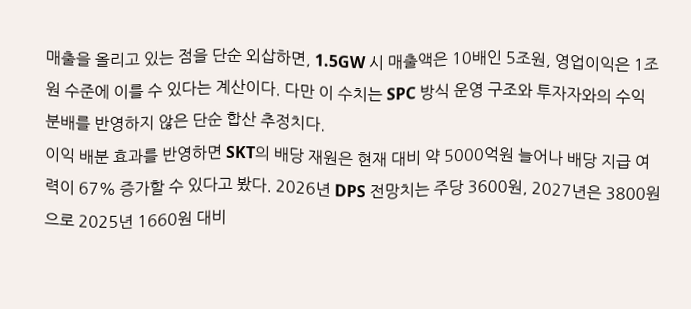매출을 올리고 있는 점을 단순 외삽하면, 1.5GW 시 매출액은 10배인 5조원, 영업이익은 1조원 수준에 이를 수 있다는 계산이다. 다만 이 수치는 SPC 방식 운영 구조와 투자자와의 수익 분배를 반영하지 않은 단순 합산 추정치다.
이익 배분 효과를 반영하면 SKT의 배당 재원은 현재 대비 약 5000억원 늘어나 배당 지급 여력이 67% 증가할 수 있다고 봤다. 2026년 DPS 전망치는 주당 3600원, 2027년은 3800원으로 2025년 1660원 대비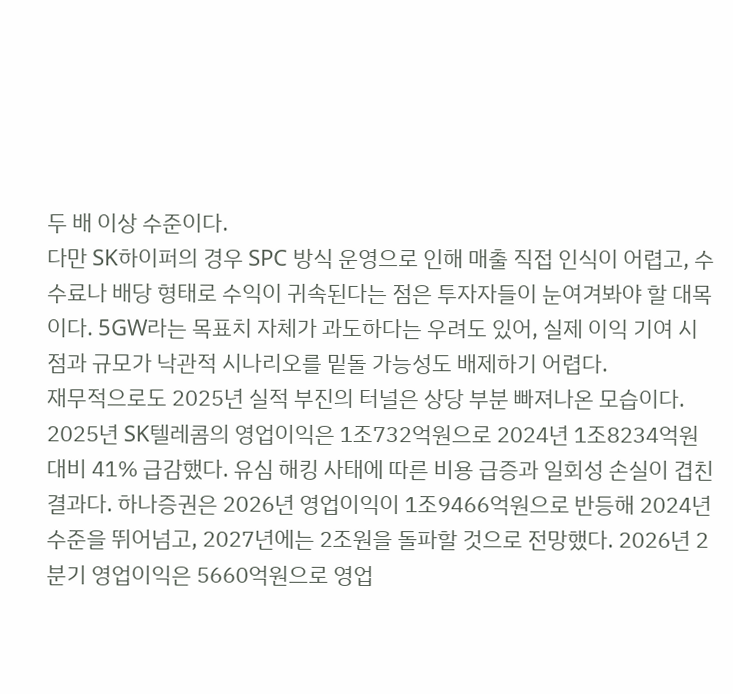두 배 이상 수준이다.
다만 SK하이퍼의 경우 SPC 방식 운영으로 인해 매출 직접 인식이 어렵고, 수수료나 배당 형태로 수익이 귀속된다는 점은 투자자들이 눈여겨봐야 할 대목이다. 5GW라는 목표치 자체가 과도하다는 우려도 있어, 실제 이익 기여 시점과 규모가 낙관적 시나리오를 밑돌 가능성도 배제하기 어렵다.
재무적으로도 2025년 실적 부진의 터널은 상당 부분 빠져나온 모습이다. 2025년 SK텔레콤의 영업이익은 1조732억원으로 2024년 1조8234억원 대비 41% 급감했다. 유심 해킹 사태에 따른 비용 급증과 일회성 손실이 겹친 결과다. 하나증권은 2026년 영업이익이 1조9466억원으로 반등해 2024년 수준을 뛰어넘고, 2027년에는 2조원을 돌파할 것으로 전망했다. 2026년 2분기 영업이익은 5660억원으로 영업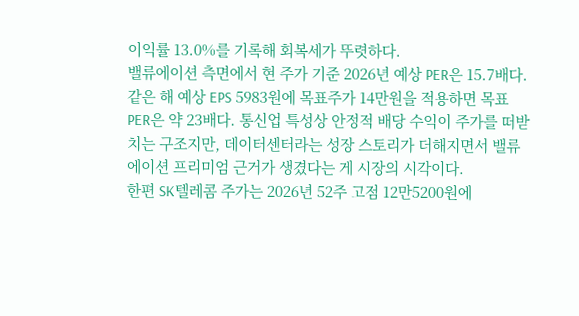이익률 13.0%를 기록해 회복세가 뚜렷하다.
밸류에이션 측면에서 현 주가 기준 2026년 예상 PER은 15.7배다. 같은 해 예상 EPS 5983원에 목표주가 14만원을 적용하면 목표 PER은 약 23배다. 통신업 특성상 안정적 배당 수익이 주가를 떠받치는 구조지만, 데이터센터라는 성장 스토리가 더해지면서 밸류에이션 프리미엄 근거가 생겼다는 게 시장의 시각이다.
한편 SK텔레콤 주가는 2026년 52주 고점 12만5200원에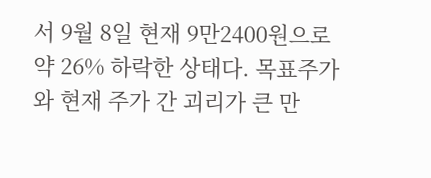서 9월 8일 현재 9만2400원으로 약 26% 하락한 상태다. 목표주가와 현재 주가 간 괴리가 큰 만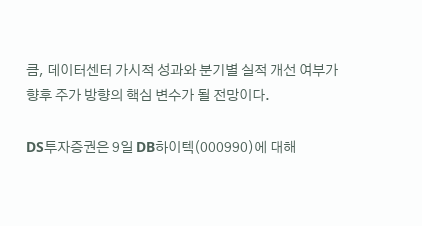큼, 데이터센터 가시적 성과와 분기별 실적 개선 여부가 향후 주가 방향의 핵심 변수가 될 전망이다.

DS투자증권은 9일 DB하이텍(000990)에 대해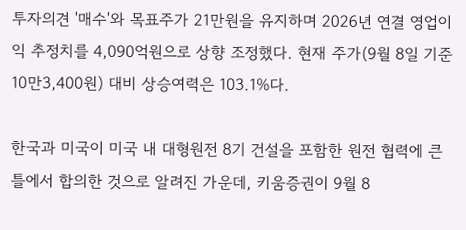투자의견 '매수'와 목표주가 21만원을 유지하며 2026년 연결 영업이익 추정치를 4,090억원으로 상향 조정했다. 현재 주가(9월 8일 기준 10만3,400원) 대비 상승여력은 103.1%다.

한국과 미국이 미국 내 대형원전 8기 건설을 포함한 원전 협력에 큰 틀에서 합의한 것으로 알려진 가운데, 키움증권이 9월 8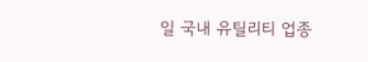일 국내 유틸리티 업종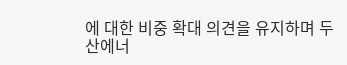에 대한 비중 확대 의견을 유지하며 두산에너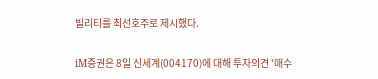빌리티를 최선호주로 제시했다.

iM증권은 8일 신세계(004170)에 대해 투자의견 '매수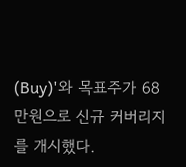(Buy)'와 목표주가 68만원으로 신규 커버리지를 개시했다.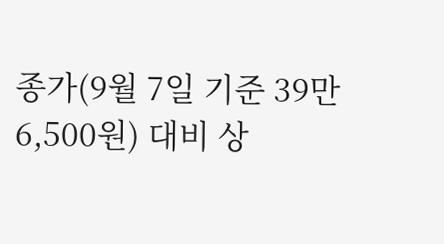종가(9월 7일 기준 39만6,500원) 대비 상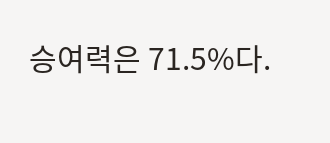승여력은 71.5%다.